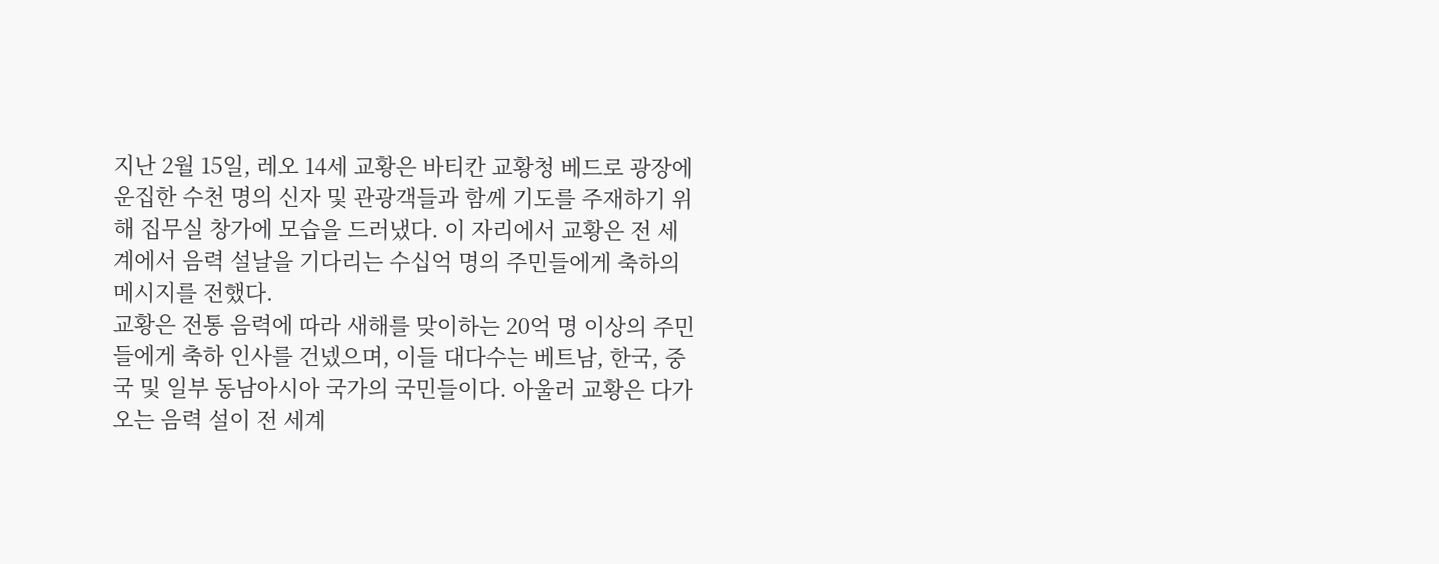지난 2월 15일, 레오 14세 교황은 바티칸 교황청 베드로 광장에 운집한 수천 명의 신자 및 관광객들과 함께 기도를 주재하기 위해 집무실 창가에 모습을 드러냈다. 이 자리에서 교황은 전 세계에서 음력 설날을 기다리는 수십억 명의 주민들에게 축하의 메시지를 전했다.
교황은 전통 음력에 따라 새해를 맞이하는 20억 명 이상의 주민들에게 축하 인사를 건넸으며, 이들 대다수는 베트남, 한국, 중국 및 일부 동남아시아 국가의 국민들이다. 아울러 교황은 다가오는 음력 설이 전 세계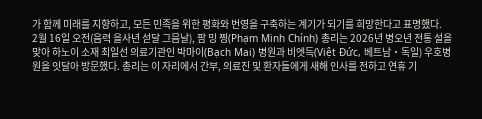가 함께 미래를 지향하고, 모든 민족을 위한 평화와 번영을 구축하는 계기가 되기를 희망한다고 표명했다.
2월 16일 오전(음력 을사년 섣달 그믐날), 팜 밍 찡(Phạm Minh Chính) 총리는 2026년 병오년 전통 설을 맞아 하노이 소재 최일선 의료기관인 박마이(Bạch Mai) 병원과 비엣득(Việt Đức, 베트남‧독일) 우호병원을 잇달아 방문했다. 총리는 이 자리에서 간부, 의료진 및 환자들에게 새해 인사를 전하고 연휴 기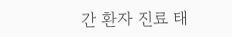간 환자 진료 태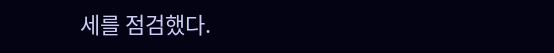세를 점검했다.